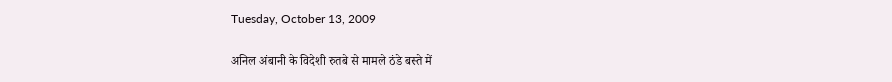Tuesday, October 13, 2009

अनिल अंबानी के विदेशी रुतबे से मामले ठंडे बस्ते में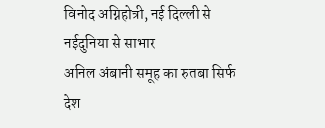विनोद अग्निहोत्री, नई दिल्ली से नईदुनिया से साभार
अनिल अंबानी समूह का रुतबा सिर्फ देश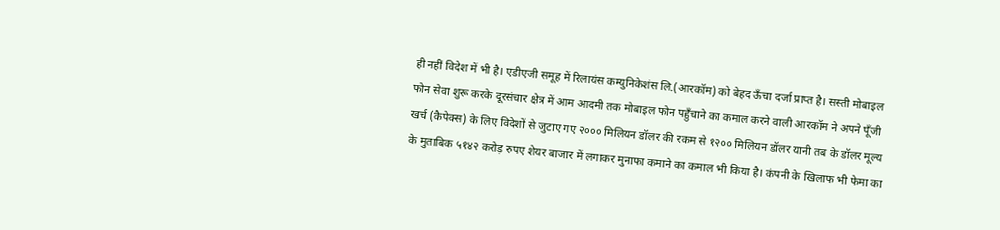ही नहीं विदेश में भी है। एडीएजी समूह में रिलायंस कम्युनिकेशंस लि.(आरकॉम) को बेहद ऊँचा दर्जा प्राप्त है। सस्ती मोबाइल फोन सेवा शुरू करके दूरसंचार क्षेत्र में आम आदमी तक मोबाइल फोन पहुँचाने का कमाल करने वाली आरकॉम ने अपने पूँजी खर्च (कैपेक्स) के लिए विदेशों से जुटाए गए २००० मिलियन डॉलर की रकम से १२०० मिलियन डॉलर यानी तब के डॉलर मूल्य के मुताबिक ५१४२ करोड़ रुपए शेयर बाजार में लगाकर मुनाफा कमाने का कमाल भी किया है। कंपनी के खिलाफ भी फेमा का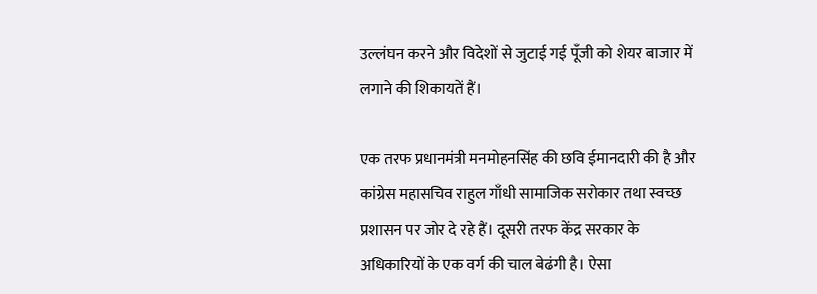उल्लंघन करने और विदेशों से जुटाई गई पूँजी को शेयर बाजार में लगाने की शिकायतें हैं।

एक तरफ प्रधानमंत्री मनमोहनसिंह की छवि ईमानदारी की है और कांग्रेस महासचिव राहुल गाँधी सामाजिक सरोकार तथा स्वच्छ प्रशासन पर जोर दे रहे हैं। दूसरी तरफ केंद्र सरकार के अधिकारियों के एक वर्ग की चाल बेढंगी है। ऐसा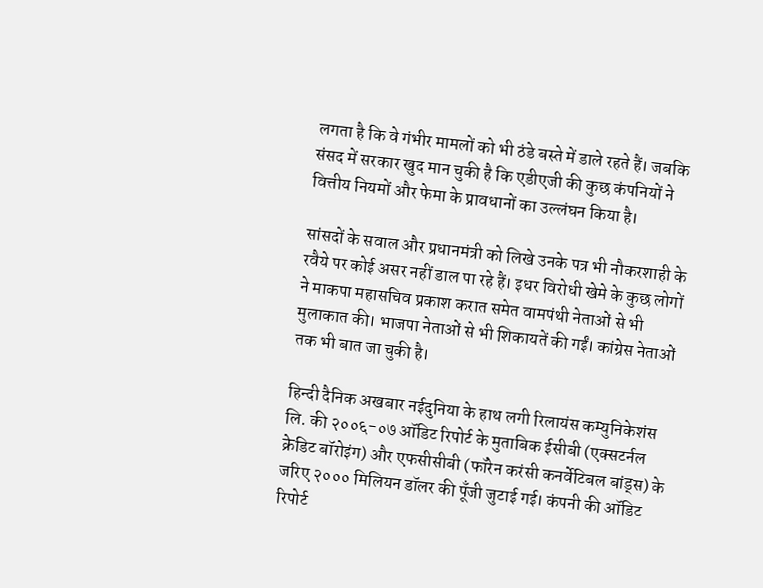लगता है कि वे गंभीर मामलों को भी ठंडे बस्ते में डाले रहते हैं। जबकि संसद में सरकार खुद मान चुकी है कि एडीएजी की कुछ कंपनियों ने वित्तीय नियमों और फेमा के प्रावधानों का उल्लंघन किया है।

सांसदों के सवाल और प्रधानमंत्री को लिखे उनके पत्र भी नौकरशाही के रवैये पर कोई असर नहीं डाल पा रहे हैं। इधर विरोधी खेमे के कुछ लोगों ने माकपा महासचिव प्रकाश करात समेत वामपंथी नेताओं से भी मुलाकात की। भाजपा नेताओं से भी शिकायतें की गईं। कांग्रेस नेताओं तक भी बात जा चुकी है।

हिन्दी दैनिक अखबार नईदुनिया के हाथ लगी रिलायंस कम्युनिकेशंस लि. की २००६-०७ ऑडिट रिपोर्ट के मुताबिक ईसीबी (एक्सटर्नल क्रेडिट बॉरोइंग) और एफसीसीबी (फॉरेन करंसी कनर्वेटिबल बांड्स) के जरिए २००० मिलियन डॉलर की पूँजी जुटाई गई। कंपनी की ऑडिट रिपोर्ट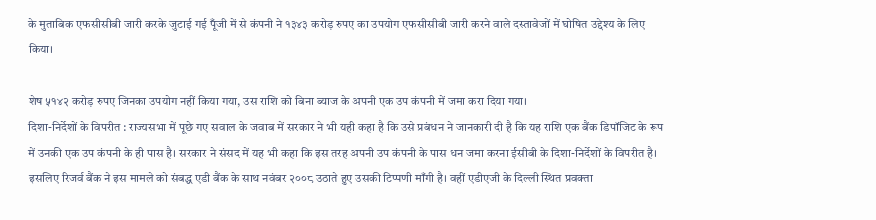के मुताबिक एफसीसीबी जारी करके जुटाई गई पूँजी में से कंपनी ने १३४३ करोड़ रुपए का उपयोग एफसीसीबी जारी करने वाले दस्तावेजों में घोषित उद्देश्य के लिए किया।

शेष ५१४२ करोड़ रुपए जिनका उपयोग नहीं किया गया, उस राशि को बिना ब्याज के अपनी एक उप कंपनी में जमा करा दिया गया।
दिशा-निर्देशों के विपरीत : राज्यसभा में पूछे गए सवाल के जवाब में सरकार ने भी यही कहा है कि उसे प्रबंधन ने जानकारी दी है कि यह राशि एक बैंक डिपॉजिट के रूप में उनकी एक उप कंपनी के ही पास है। सरकार ने संसद में यह भी कहा कि इस तरह अपनी उप कंपनी के पास धन जमा करना ईसीबी के दिशा-निर्देशों के विपरीत है। इसलिए रिजर्व बैंक ने इस मामले को संबद्ध एडी बैंक के साथ नवंबर २००८ उठाते हुए उसकी टिप्पणी माँगी है। वहीं एडीएजी के दिल्ली स्थित प्रवक्ता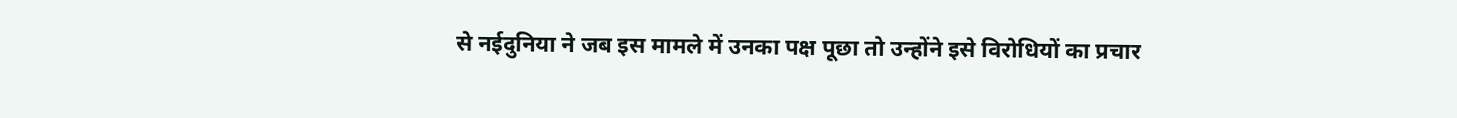से नईदुनिया ने जब इस मामले में उनका पक्ष पूछा तो उन्होंने इसे विरोधियों का प्रचार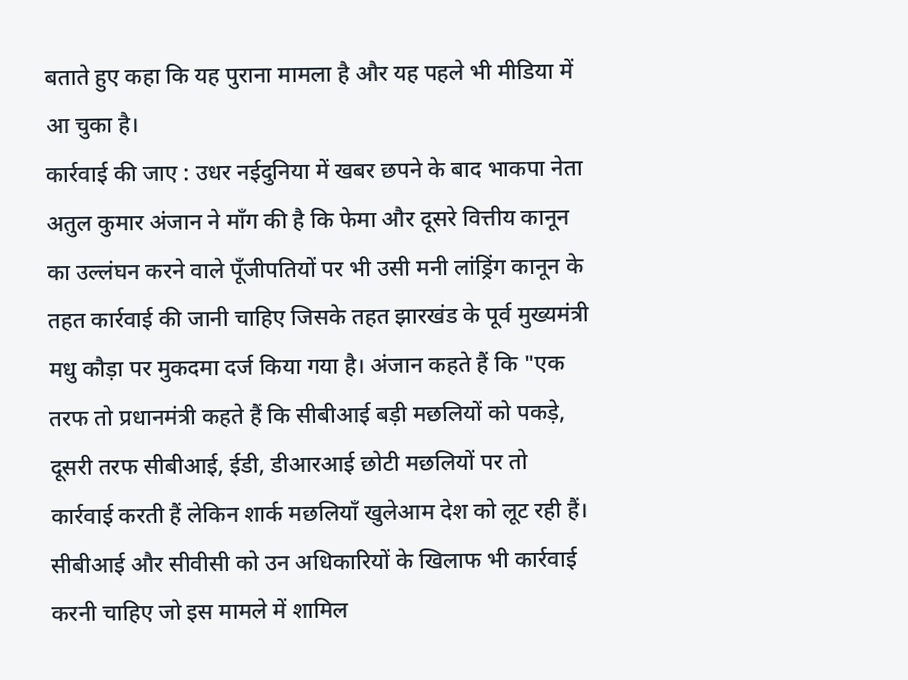बताते हुए कहा कि यह पुराना मामला है और यह पहले भी मीडिया में आ चुका है।
कार्रवाई की जाए : उधर नईदुनिया में खबर छपने के बाद भाकपा नेता अतुल कुमार अंजान ने माँग की है कि फेमा और दूसरे वित्तीय कानून का उल्लंघन करने वाले पूँजीपतियों पर भी उसी मनी लांड्रिंग कानून के तहत कार्रवाई की जानी चाहिए जिसके तहत झारखंड के पूर्व मुख्यमंत्री मधु कौड़ा पर मुकदमा दर्ज किया गया है। अंजान कहते हैं कि "एक तरफ तो प्रधानमंत्री कहते हैं कि सीबीआई बड़ी मछलियों को पकड़े, दूसरी तरफ सीबीआई, ईडी, डीआरआई छोटी मछलियों पर तो कार्रवाई करती हैं लेकिन शार्क मछलियाँ खुलेआम देश को लूट रही हैं। सीबीआई और सीवीसी को उन अधिकारियों के खिलाफ भी कार्रवाई करनी चाहिए जो इस मामले में शामिल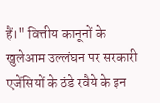हैं।" वित्तीय कानूनों के खुलेआम उल्लंघन पर सरकारी एजेंसियों के ठंडे रवैये के इन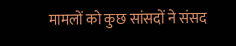मामलों को कुछ सांसदों ने संसद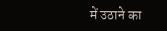में उठाने का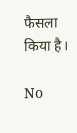फैसला किया है।

No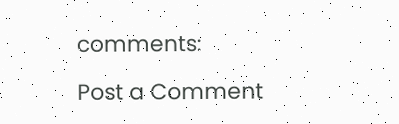comments:

Post a Comment